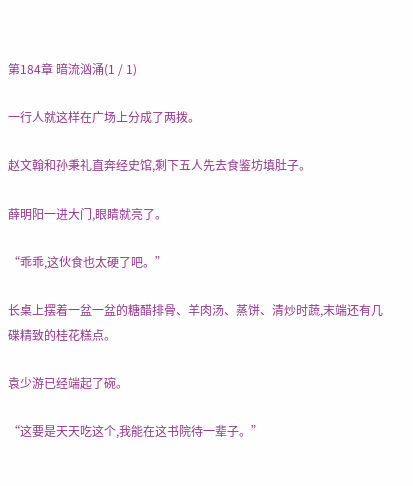第184章 暗流汹涌(1 / 1)

一行人就这样在广场上分成了两拨。

赵文翰和孙秉礼直奔经史馆,剩下五人先去食鉴坊填肚子。

薛明阳一进大门,眼睛就亮了。

“乖乖,这伙食也太硬了吧。”

长桌上摆着一盆一盆的糖醋排骨、羊肉汤、蒸饼、清炒时蔬,末端还有几碟精致的桂花糕点。

袁少游已经端起了碗。

“这要是天天吃这个,我能在这书院待一辈子。”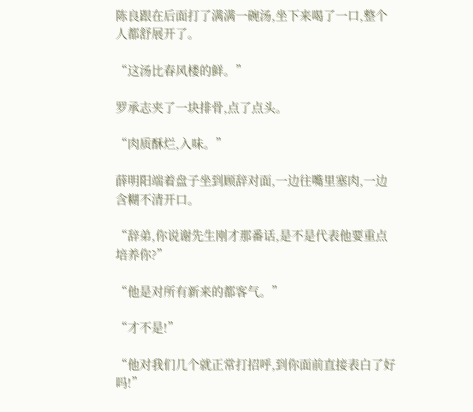陈良跟在后面打了满满一碗汤,坐下来喝了一口,整个人都舒展开了。

“这汤比春风楼的鲜。”

罗承志夹了一块排骨,点了点头。

“肉质酥烂,入味。”

薛明阳端着盘子坐到顾辞对面,一边往嘴里塞肉,一边含糊不清开口。

“辞弟,你说谢先生刚才那番话,是不是代表他要重点培养你?”

“他是对所有新来的都客气。”

“才不是!”

“他对我们几个就正常打招呼,到你面前直接表白了好吗!”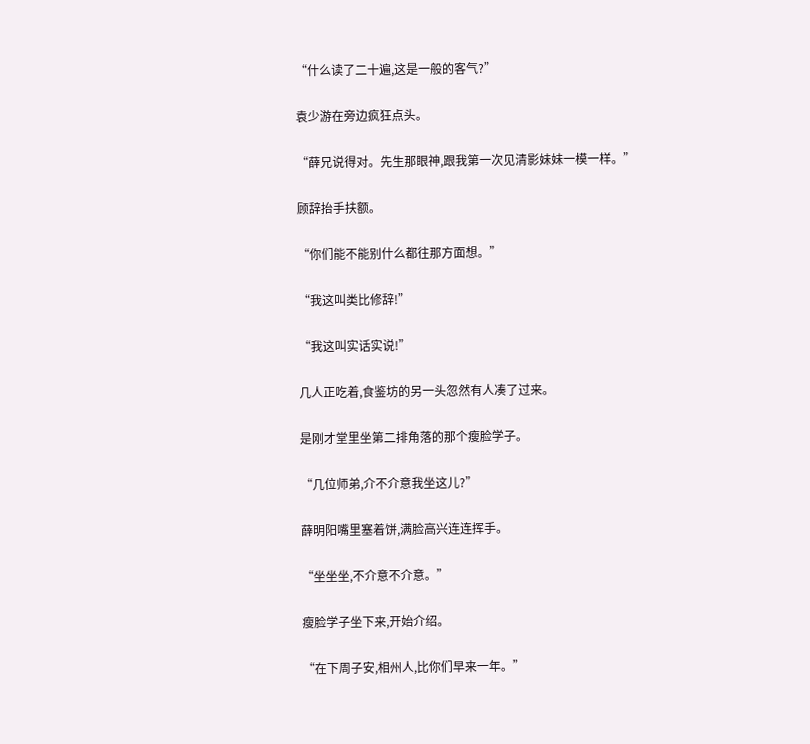“什么读了二十遍,这是一般的客气?”

袁少游在旁边疯狂点头。

“薛兄说得对。先生那眼神,跟我第一次见清影妹妹一模一样。”

顾辞抬手扶额。

“你们能不能别什么都往那方面想。”

“我这叫类比修辞!”

“我这叫实话实说!”

几人正吃着,食鉴坊的另一头忽然有人凑了过来。

是刚才堂里坐第二排角落的那个瘦脸学子。

“几位师弟,介不介意我坐这儿?”

薛明阳嘴里塞着饼,满脸高兴连连挥手。

“坐坐坐,不介意不介意。”

瘦脸学子坐下来,开始介绍。

“在下周子安,相州人,比你们早来一年。”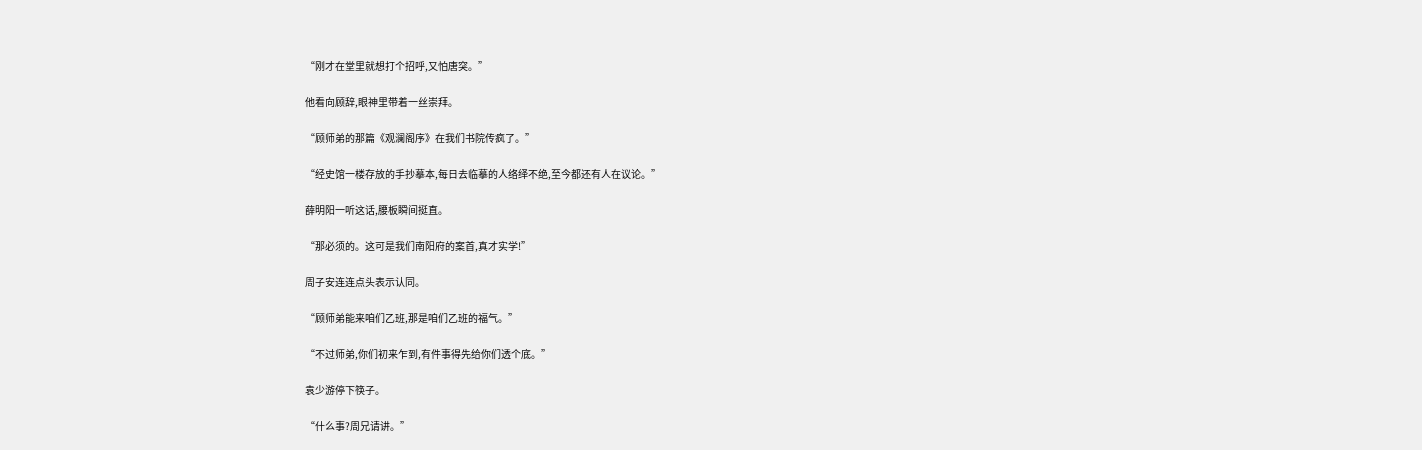“刚才在堂里就想打个招呼,又怕唐突。”

他看向顾辞,眼神里带着一丝崇拜。

“顾师弟的那篇《观澜阁序》在我们书院传疯了。”

“经史馆一楼存放的手抄摹本,每日去临摹的人络绎不绝,至今都还有人在议论。”

薛明阳一听这话,腰板瞬间挺直。

“那必须的。这可是我们南阳府的案首,真才实学!”

周子安连连点头表示认同。

“顾师弟能来咱们乙班,那是咱们乙班的福气。”

“不过师弟,你们初来乍到,有件事得先给你们透个底。”

袁少游停下筷子。

“什么事?周兄请讲。”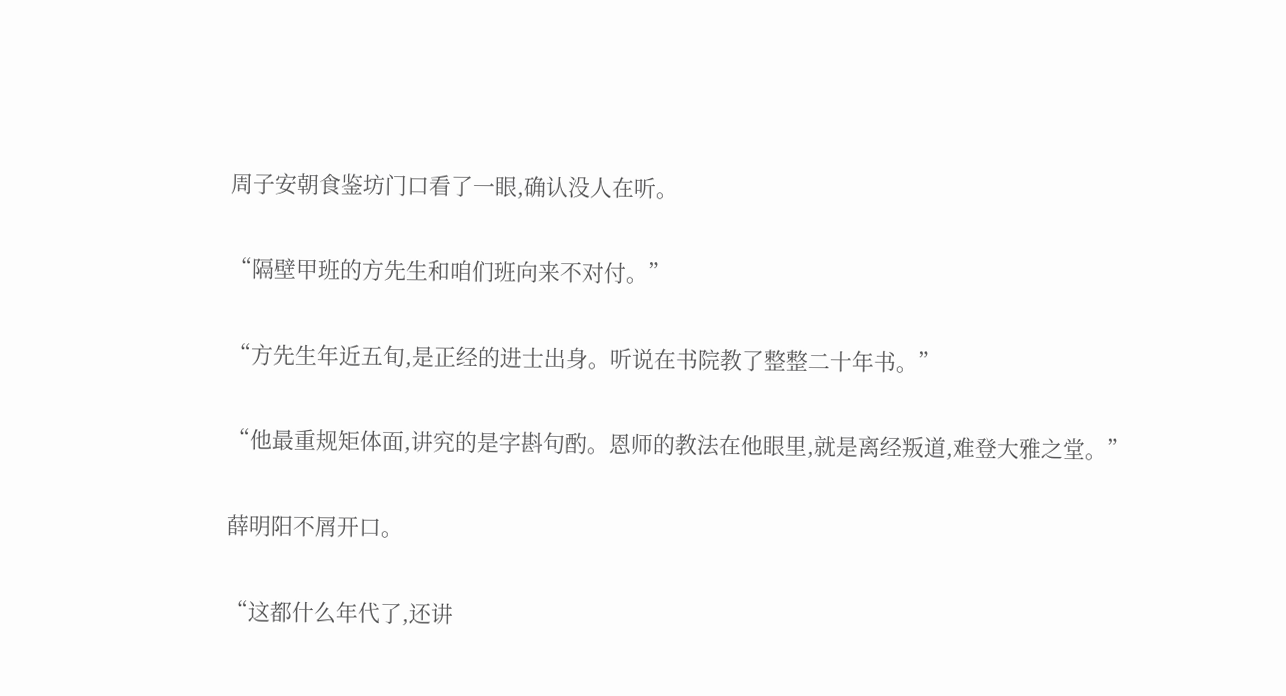周子安朝食鉴坊门口看了一眼,确认没人在听。

“隔壁甲班的方先生和咱们班向来不对付。”

“方先生年近五旬,是正经的进士出身。听说在书院教了整整二十年书。”

“他最重规矩体面,讲究的是字斟句酌。恩师的教法在他眼里,就是离经叛道,难登大雅之堂。”

薛明阳不屑开口。

“这都什么年代了,还讲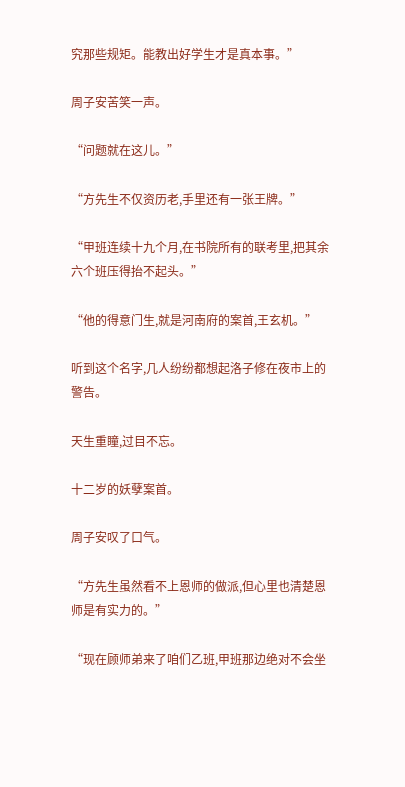究那些规矩。能教出好学生才是真本事。”

周子安苦笑一声。

“问题就在这儿。”

“方先生不仅资历老,手里还有一张王牌。”

“甲班连续十九个月,在书院所有的联考里,把其余六个班压得抬不起头。”

“他的得意门生,就是河南府的案首,王玄机。”

听到这个名字,几人纷纷都想起洛子修在夜市上的警告。

天生重瞳,过目不忘。

十二岁的妖孽案首。

周子安叹了口气。

“方先生虽然看不上恩师的做派,但心里也清楚恩师是有实力的。”

“现在顾师弟来了咱们乙班,甲班那边绝对不会坐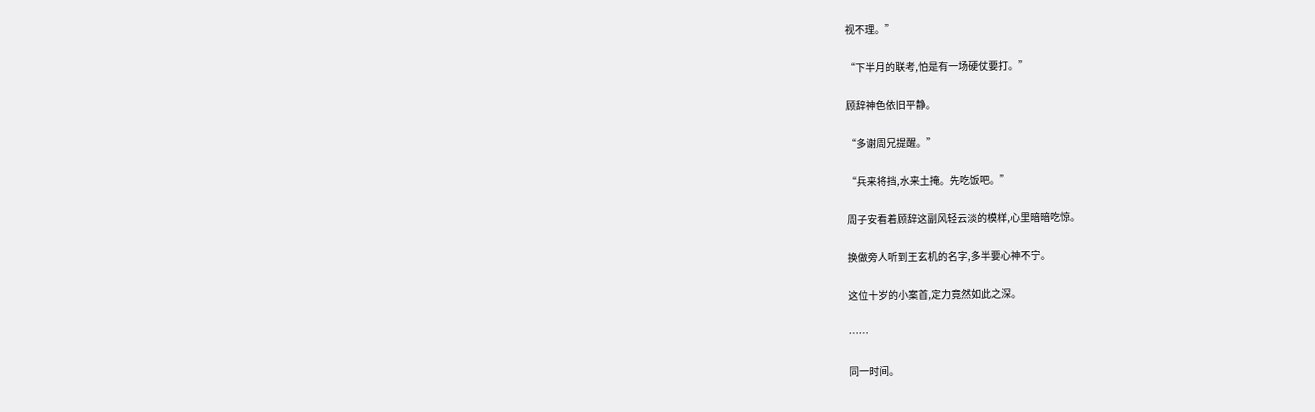视不理。”

“下半月的联考,怕是有一场硬仗要打。”

顾辞神色依旧平静。

“多谢周兄提醒。”

“兵来将挡,水来土掩。先吃饭吧。”

周子安看着顾辞这副风轻云淡的模样,心里暗暗吃惊。

换做旁人听到王玄机的名字,多半要心神不宁。

这位十岁的小案首,定力竟然如此之深。

……

同一时间。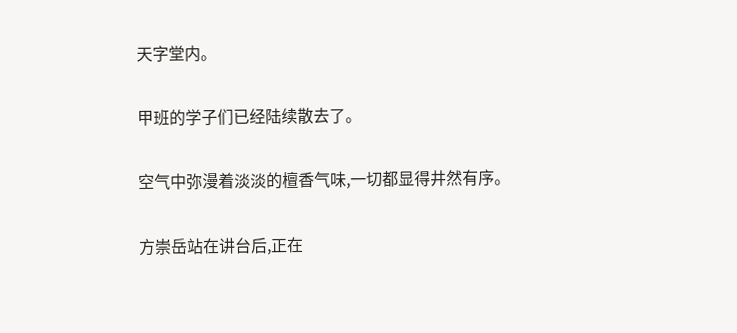天字堂内。

甲班的学子们已经陆续散去了。

空气中弥漫着淡淡的檀香气味,一切都显得井然有序。

方崇岳站在讲台后,正在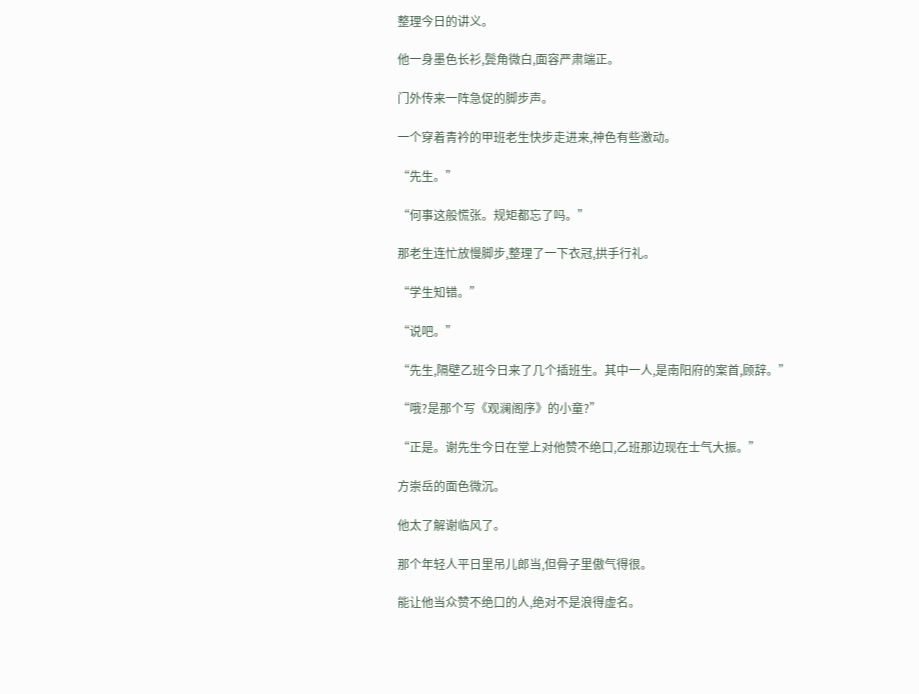整理今日的讲义。

他一身墨色长衫,鬓角微白,面容严肃端正。

门外传来一阵急促的脚步声。

一个穿着青衿的甲班老生快步走进来,神色有些激动。

“先生。”

“何事这般慌张。规矩都忘了吗。”

那老生连忙放慢脚步,整理了一下衣冠,拱手行礼。

“学生知错。”

“说吧。”

“先生,隔壁乙班今日来了几个插班生。其中一人,是南阳府的案首,顾辞。”

“哦?是那个写《观澜阁序》的小童?”

“正是。谢先生今日在堂上对他赞不绝口,乙班那边现在士气大振。”

方崇岳的面色微沉。

他太了解谢临风了。

那个年轻人平日里吊儿郎当,但骨子里傲气得很。

能让他当众赞不绝口的人,绝对不是浪得虚名。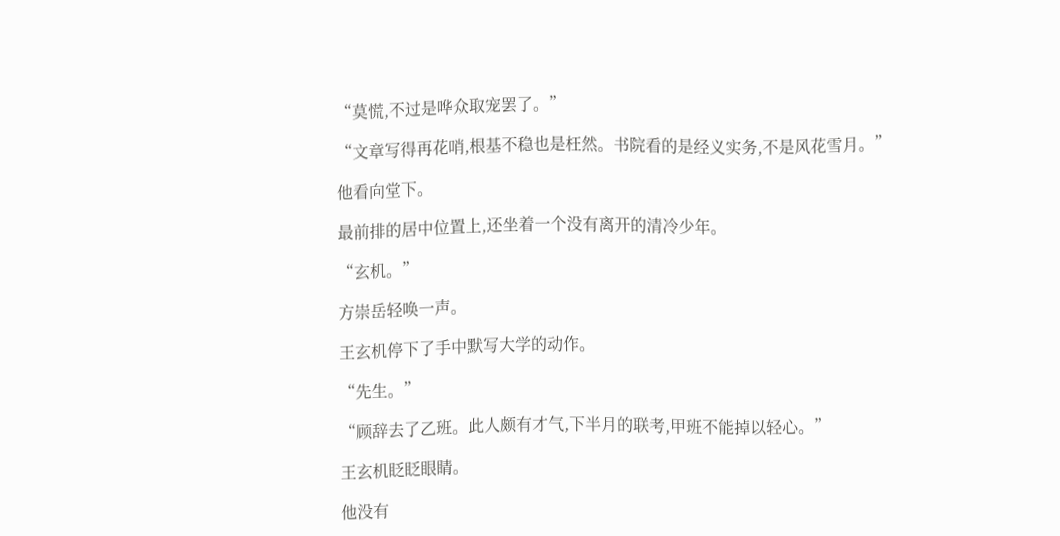“莫慌,不过是哗众取宠罢了。”

“文章写得再花哨,根基不稳也是枉然。书院看的是经义实务,不是风花雪月。”

他看向堂下。

最前排的居中位置上,还坐着一个没有离开的清冷少年。

“玄机。”

方崇岳轻唤一声。

王玄机停下了手中默写大学的动作。

“先生。”

“顾辞去了乙班。此人颇有才气,下半月的联考,甲班不能掉以轻心。”

王玄机眨眨眼睛。

他没有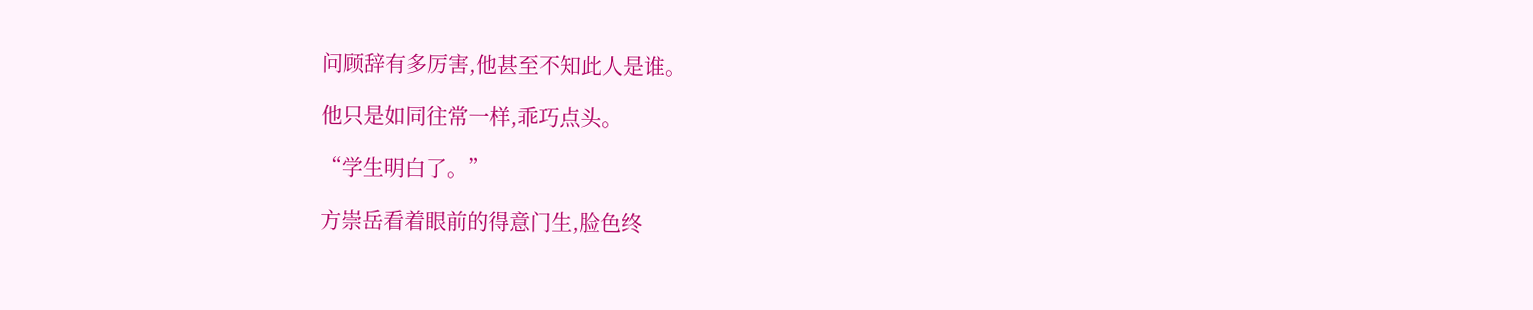问顾辞有多厉害,他甚至不知此人是谁。

他只是如同往常一样,乖巧点头。

“学生明白了。”

方崇岳看着眼前的得意门生,脸色终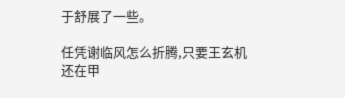于舒展了一些。

任凭谢临风怎么折腾,只要王玄机还在甲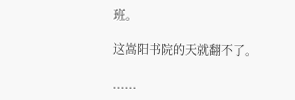班。

这嵩阳书院的天就翻不了。

......